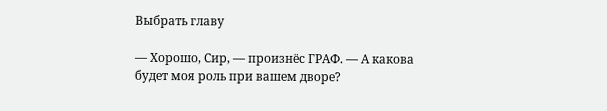Выбрать главу

— Хорошо, Сир, — произнёс ГРАФ. — А какова будет моя роль при вашем дворе?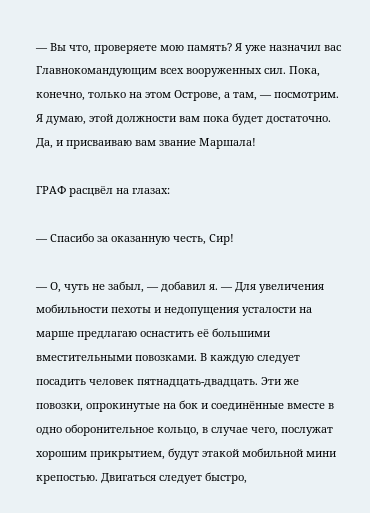— Вы что, проверяете мою память? Я уже назначил вас Главнокомандующим всех вооруженных сил. Пока, конечно, только на этом Острове, а там, — посмотрим. Я думаю, этой должности вам пока будет достаточно. Да, и присваиваю вам звание Маршала!

ГРАФ расцвёл на глазах:

— Спасибо за оказанную честь, Сир!

— О, чуть не забыл, — добавил я. — Для увеличения мобильности пехоты и недопущения усталости на марше предлагаю оснастить её большими вместительными повозками. В каждую следует посадить человек пятнадцать-двадцать. Эти же повозки, опрокинутые на бок и соединённые вместе в одно оборонительное кольцо, в случае чего, послужат хорошим прикрытием, будут этакой мобильной мини крепостью. Двигаться следует быстро,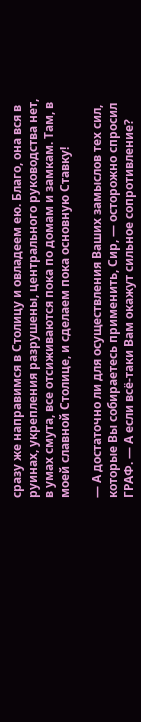сразу же направимся в Столицу и овладеем ею. Благо, она вся в руинах, укрепления разрушены, центрального руководства нет, в умах смута, все отсиживаются пока по домам и замкам. Там, в моей славной Столице, и сделаем пока основную Ставку!

— А достаточно ли для осуществления Ваших замыслов тех сил, которые Вы собираетесь применить, Сир, — осторожно спросил ГРАФ. — А если всё-таки Вам окажут сильное сопротивление?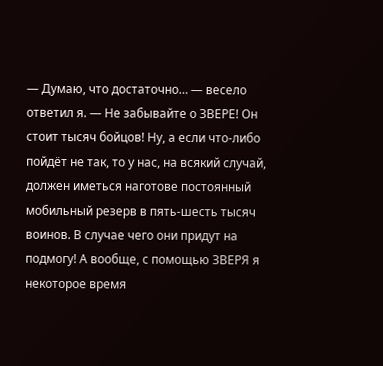— Думаю, что достаточно… — весело ответил я. — Не забывайте о ЗВЕРЕ! Он стоит тысяч бойцов! Ну, а если что-либо пойдёт не так, то у нас, на всякий случай, должен иметься наготове постоянный мобильный резерв в пять-шесть тысяч воинов. В случае чего они придут на подмогу! А вообще, с помощью ЗВЕРЯ я некоторое время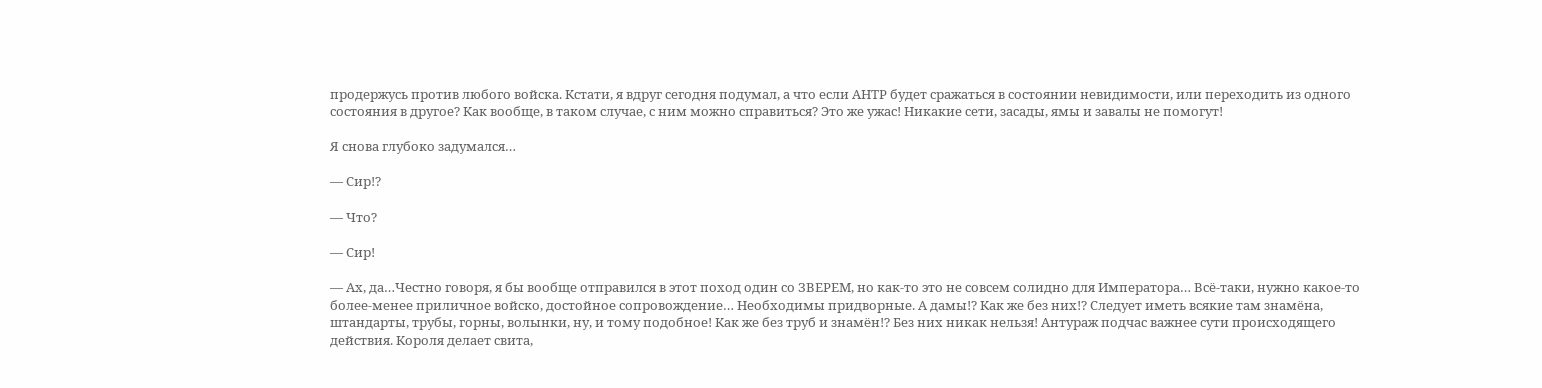продержусь против любого войска. Кстати, я вдруг сегодня подумал, а что если АНТР будет сражаться в состоянии невидимости, или переходить из одного состояния в другое? Как вообще, в таком случае, с ним можно справиться? Это же ужас! Никакие сети, засады, ямы и завалы не помогут!

Я снова глубоко задумался…

— Сир!?

— Что?

— Сир!

— Ах, да…Честно говоря, я бы вообще отправился в этот поход один со ЗВЕРЕМ, но как-то это не совсем солидно для Императора… Всё-таки, нужно какое-то более-менее приличное войско, достойное сопровождение… Необходимы придворные. А дамы!? Как же без них!? Следует иметь всякие там знамёна, штандарты, трубы, горны, волынки, ну, и тому подобное! Как же без труб и знамён!? Без них никак нельзя! Антураж подчас важнее сути происходящего действия. Короля делает свита,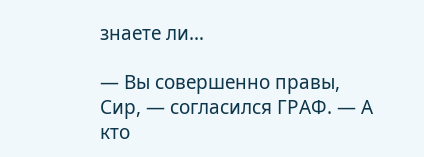знаете ли…

— Вы совершенно правы, Сир, — согласился ГРАФ. — А кто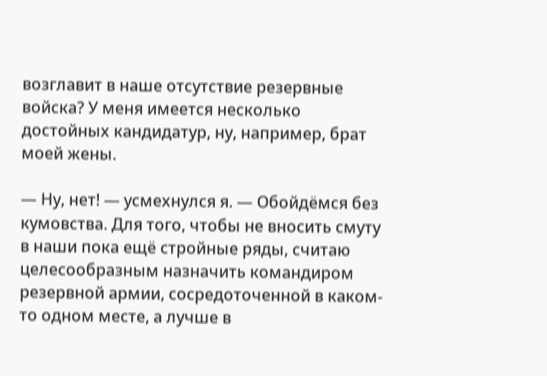возглавит в наше отсутствие резервные войска? У меня имеется несколько достойных кандидатур, ну, например, брат моей жены.

— Ну, нет! — усмехнулся я. — Обойдёмся без кумовства. Для того, чтобы не вносить смуту в наши пока ещё стройные ряды, считаю целесообразным назначить командиром резервной армии, сосредоточенной в каком-то одном месте, а лучше в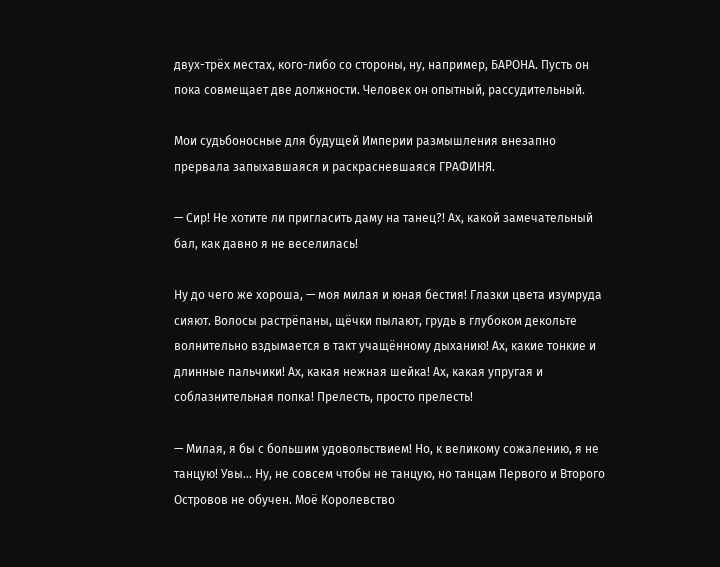двух-трёх местах, кого-либо со стороны, ну, например, БАРОНА. Пусть он пока совмещает две должности. Человек он опытный, рассудительный.

Мои судьбоносные для будущей Империи размышления внезапно прервала запыхавшаяся и раскрасневшаяся ГРАФИНЯ.

— Сир! Не хотите ли пригласить даму на танец?! Ах, какой замечательный бал, как давно я не веселилась!

Ну до чего же хороша, — моя милая и юная бестия! Глазки цвета изумруда сияют. Волосы растрёпаны, щёчки пылают, грудь в глубоком декольте волнительно вздымается в такт учащённому дыханию! Ах, какие тонкие и длинные пальчики! Ах, какая нежная шейка! Ах, какая упругая и соблазнительная попка! Прелесть, просто прелесть!

— Милая, я бы с большим удовольствием! Но, к великому сожалению, я не танцую! Увы… Ну, не совсем чтобы не танцую, но танцам Первого и Второго Островов не обучен. Моё Королевство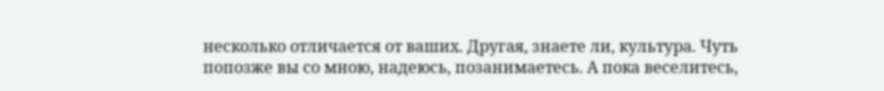несколько отличается от ваших. Другая, знаете ли, культура. Чуть попозже вы со мною, надеюсь, позанимаетесь. А пока веселитесь,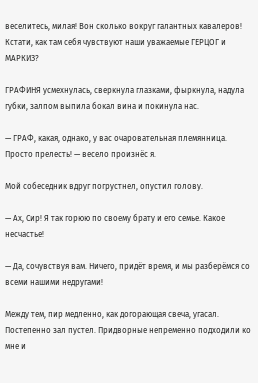веселитесь, милая! Вон сколько вокруг галантных кавалеров! Кстати, как там себя чувствуют наши уважаемые ГЕРЦОГ и МАРКИЗ?

ГРАФИНЯ усмехнулась, сверкнула глазками, фыркнула, надула губки, залпом выпила бокал вина и покинула нас.

— ГРАФ, какая, однако, у вас очаровательная племянница. Просто прелесть! — весело произнёс я.

Мой собеседник вдруг погрустнел, опустил голову.

— Ах, Сир! Я так горюю по своему брату и его семье. Какое несчастье!

— Да, сочувствуя вам. Ничего, придёт время, и мы разберёмся со всеми нашими недругами!

Между тем, пир медленно, как догорающая свеча, угасал. Постепенно зал пустел. Придворные непременно подходили ко мне и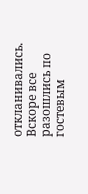откланивались. Вскоре все разошлись по гостевым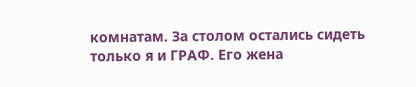комнатам. За столом остались сидеть только я и ГРАФ. Его жена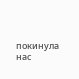покинула нас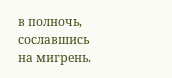в полночь, сославшись на мигрень.